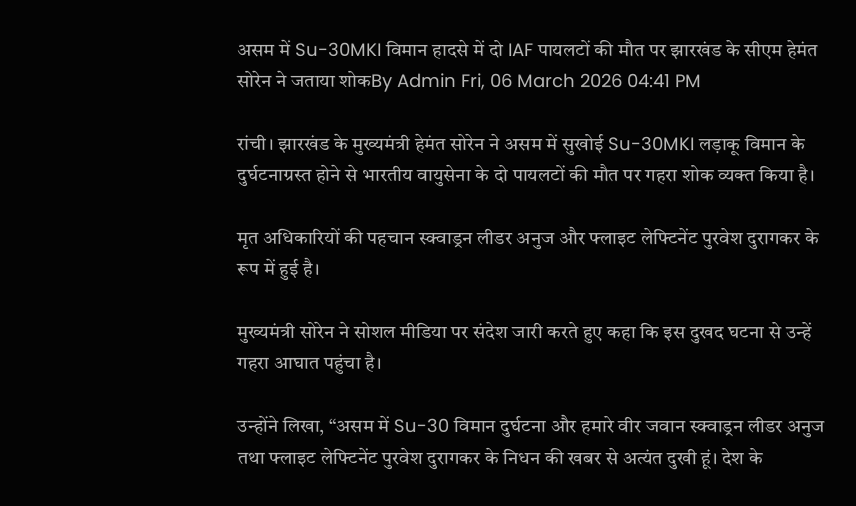असम में Su-30MKI विमान हादसे में दो IAF पायलटों की मौत पर झारखंड के सीएम हेमंत सोरेन ने जताया शोकBy Admin Fri, 06 March 2026 04:41 PM

रांची। झारखंड के मुख्यमंत्री हेमंत सोरेन ने असम में सुखोई Su-30MKI लड़ाकू विमान के दुर्घटनाग्रस्त होने से भारतीय वायुसेना के दो पायलटों की मौत पर गहरा शोक व्यक्त किया है।

मृत अधिकारियों की पहचान स्क्वाड्रन लीडर अनुज और फ्लाइट लेफ्टिनेंट पुरवेश दुरागकर के रूप में हुई है।

मुख्यमंत्री सोरेन ने सोशल मीडिया पर संदेश जारी करते हुए कहा कि इस दुखद घटना से उन्हें गहरा आघात पहुंचा है।

उन्होंने लिखा, “असम में Su-30 विमान दुर्घटना और हमारे वीर जवान स्क्वाड्रन लीडर अनुज तथा फ्लाइट लेफ्टिनेंट पुरवेश दुरागकर के निधन की खबर से अत्यंत दुखी हूं। देश के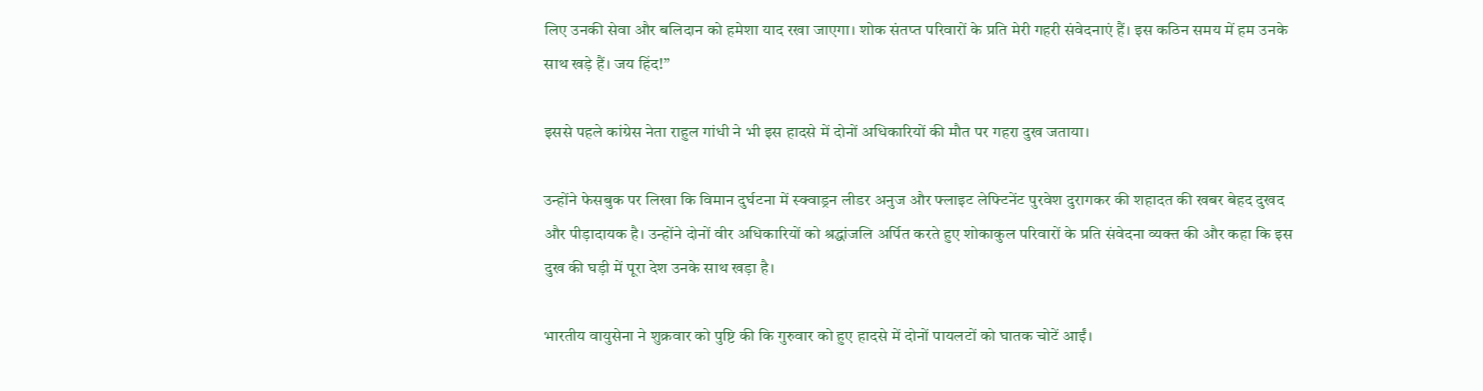लिए उनकी सेवा और बलिदान को हमेशा याद रखा जाएगा। शोक संतप्त परिवारों के प्रति मेरी गहरी संवेदनाएं हैं। इस कठिन समय में हम उनके साथ खड़े हैं। जय हिंद!”

इससे पहले कांग्रेस नेता राहुल गांधी ने भी इस हादसे में दोनों अधिकारियों की मौत पर गहरा दुख जताया।

उन्होंने फेसबुक पर लिखा कि विमान दुर्घटना में स्क्वाड्रन लीडर अनुज और फ्लाइट लेफ्टिनेंट पुरवेश दुरागकर की शहादत की खबर बेहद दुखद और पीड़ादायक है। उन्होंने दोनों वीर अधिकारियों को श्रद्धांजलि अर्पित करते हुए शोकाकुल परिवारों के प्रति संवेदना व्यक्त की और कहा कि इस दुख की घड़ी में पूरा देश उनके साथ खड़ा है।

भारतीय वायुसेना ने शुक्रवार को पुष्टि की कि गुरुवार को हुए हादसे में दोनों पायलटों को घातक चोटें आईं।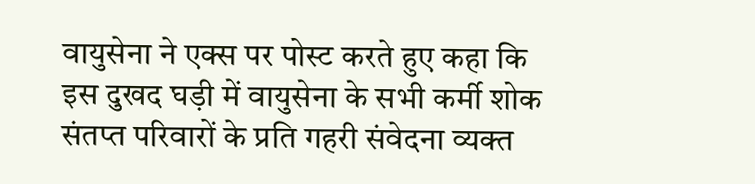वायुसेना ने एक्स पर पोस्ट करते हुए कहा कि इस दुखद घड़ी में वायुसेना के सभी कर्मी शोक संतप्त परिवारों के प्रति गहरी संवेदना व्यक्त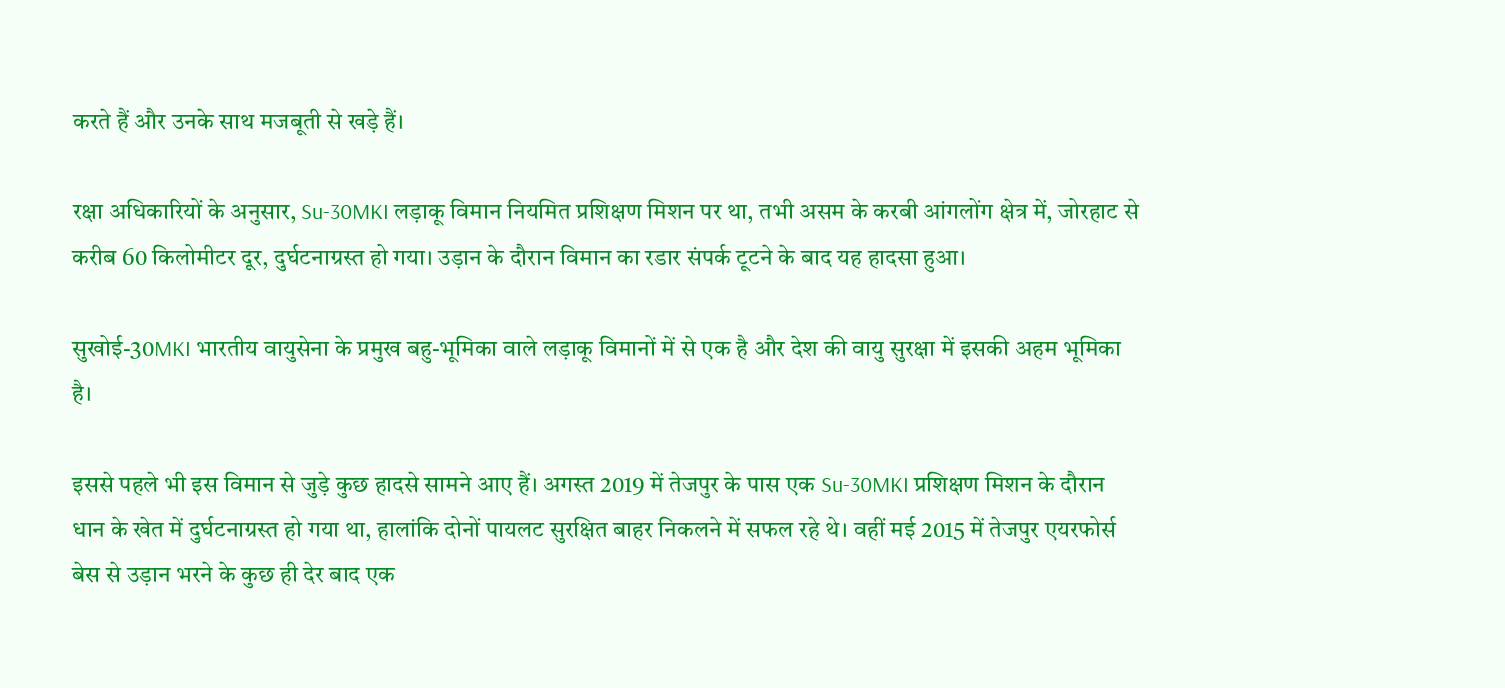करते हैं और उनके साथ मजबूती से खड़े हैं।

रक्षा अधिकारियों के अनुसार, Su-30MKI लड़ाकू विमान नियमित प्रशिक्षण मिशन पर था, तभी असम के करबी आंगलोंग क्षेत्र में, जोरहाट से करीब 60 किलोमीटर दूर, दुर्घटनाग्रस्त हो गया। उड़ान के दौरान विमान का रडार संपर्क टूटने के बाद यह हादसा हुआ।

सुखोई-30MKI भारतीय वायुसेना के प्रमुख बहु-भूमिका वाले लड़ाकू विमानों में से एक है और देश की वायु सुरक्षा में इसकी अहम भूमिका है।

इससे पहले भी इस विमान से जुड़े कुछ हादसे सामने आए हैं। अगस्त 2019 में तेजपुर के पास एक Su-30MKI प्रशिक्षण मिशन के दौरान धान के खेत में दुर्घटनाग्रस्त हो गया था, हालांकि दोनों पायलट सुरक्षित बाहर निकलने में सफल रहे थे। वहीं मई 2015 में तेजपुर एयरफोर्स बेस से उड़ान भरने के कुछ ही देर बाद एक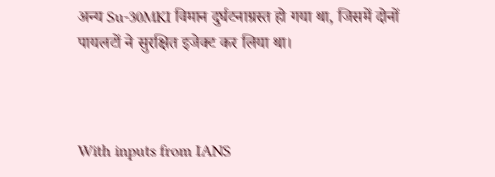अन्य Su-30MKI विमान दुर्घटनाग्रस्त हो गया था, जिसमें दोनों पायलटों ने सुरक्षित इजेक्ट कर लिया था।



With inputs from IANS